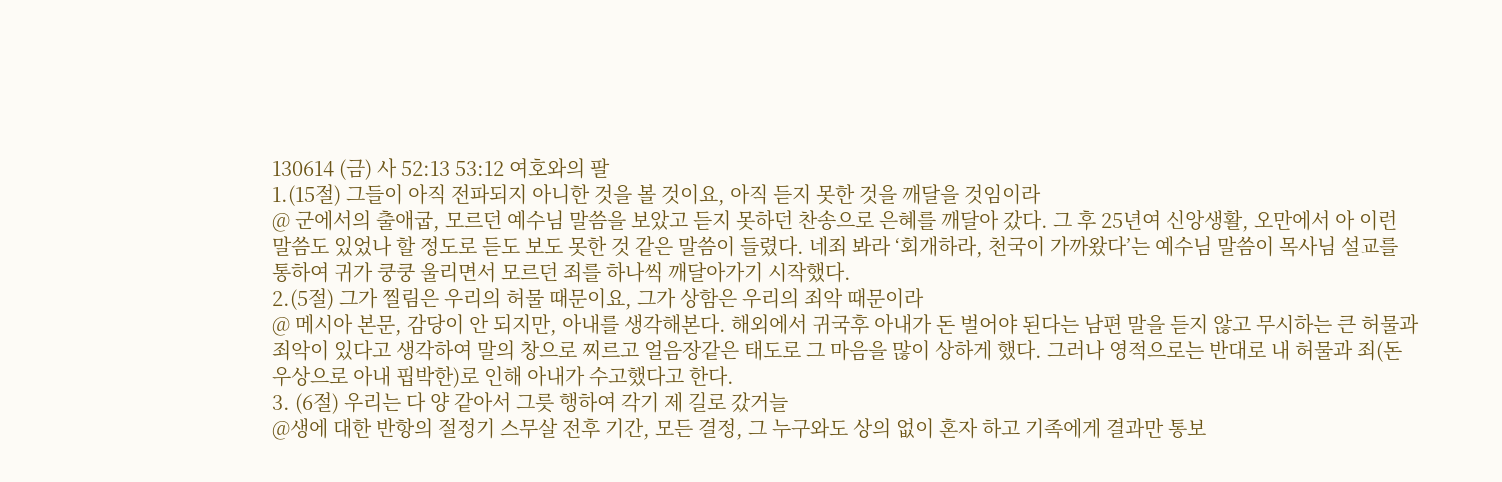130614 (금) 사 52:13 53:12 여호와의 팔
1.(15절) 그들이 아직 전파되지 아니한 것을 볼 것이요, 아직 듣지 못한 것을 깨달을 것임이라
@ 군에서의 출애굽, 모르던 예수님 말씀을 보았고 듣지 못하던 찬송으로 은혜를 깨달아 갔다. 그 후 25년여 신앙생활, 오만에서 아 이런 말씀도 있었나 할 정도로 듣도 보도 못한 것 같은 말씀이 들렸다. 네죄 봐라 ‘회개하라, 천국이 가까왔다’는 예수님 말씀이 목사님 설교를 통하여 귀가 쿵쿵 울리면서 모르던 죄를 하나씩 깨달아가기 시작했다.
2.(5절) 그가 찔림은 우리의 허물 때문이요, 그가 상함은 우리의 죄악 때문이라
@ 메시아 본문, 감당이 안 되지만, 아내를 생각해본다. 해외에서 귀국후 아내가 돈 벌어야 된다는 남편 말을 듣지 않고 무시하는 큰 허물과 죄악이 있다고 생각하여 말의 창으로 찌르고 얼음장같은 태도로 그 마음을 많이 상하게 했다. 그러나 영적으로는 반대로 내 허물과 죄(돈 우상으로 아내 핍박한)로 인해 아내가 수고했다고 한다.
3. (6절) 우리는 다 양 같아서 그릇 행하여 각기 제 길로 갔거늘
@생에 대한 반항의 절정기 스무살 전후 기간, 모든 결정, 그 누구와도 상의 없이 혼자 하고 기족에게 결과만 통보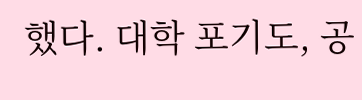했다. 대학 포기도, 공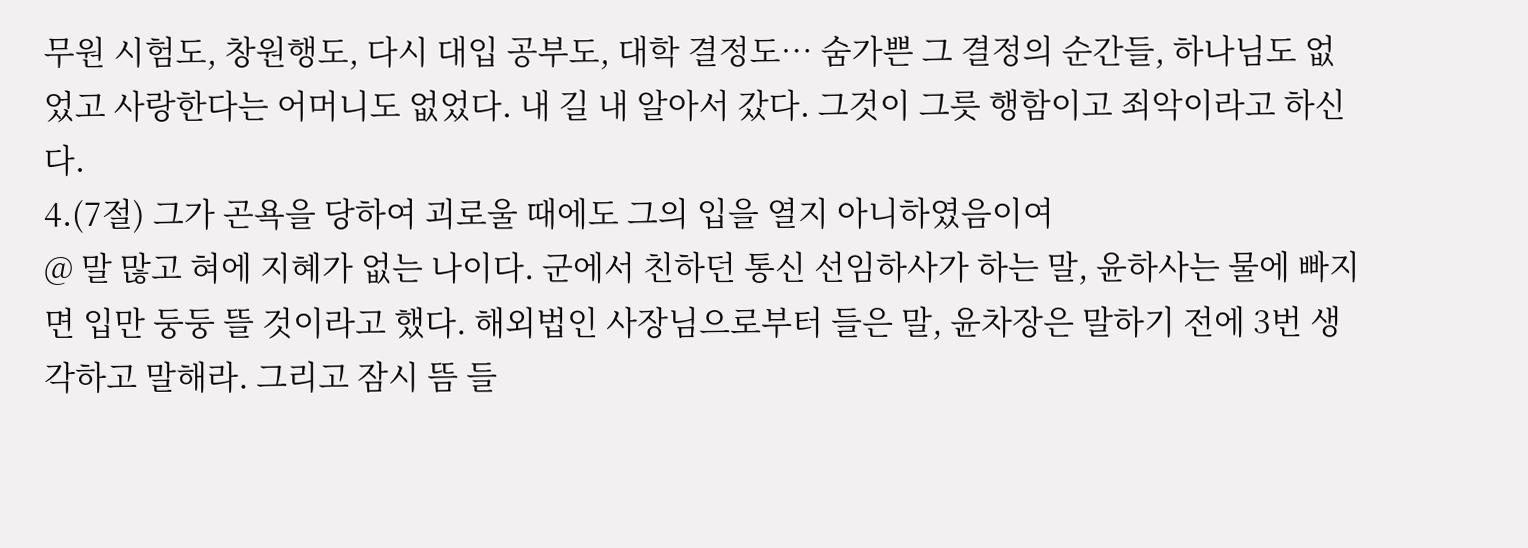무원 시험도, 창원행도, 다시 대입 공부도, 대학 결정도… 숨가쁜 그 결정의 순간들, 하나님도 없었고 사랑한다는 어머니도 없었다. 내 길 내 알아서 갔다. 그것이 그릇 행함이고 죄악이라고 하신다.
4.(7절) 그가 곤욕을 당하여 괴로울 때에도 그의 입을 열지 아니하였음이여
@ 말 많고 혀에 지혜가 없는 나이다. 군에서 친하던 통신 선임하사가 하는 말, 윤하사는 물에 빠지면 입만 둥둥 뜰 것이라고 했다. 해외법인 사장님으로부터 들은 말, 윤차장은 말하기 전에 3번 생각하고 말해라. 그리고 잠시 뜸 들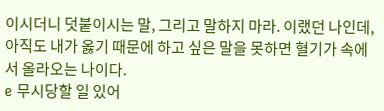이시더니 덧붙이시는 말, 그리고 말하지 마라. 이랬던 나인데, 아직도 내가 옳기 때문에 하고 싶은 말을 못하면 혈기가 속에서 올라오는 나이다.
e 무시당할 일 있어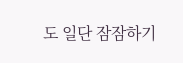도 일단 잠잠하기